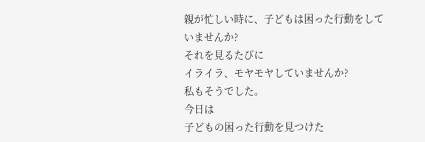親が忙しい時に、子どもは困った行動をしていませんか?
それを見るたびに
イライラ、モヤモヤしていませんか?
私もそうでした。
今日は
子どもの困った行動を見つけた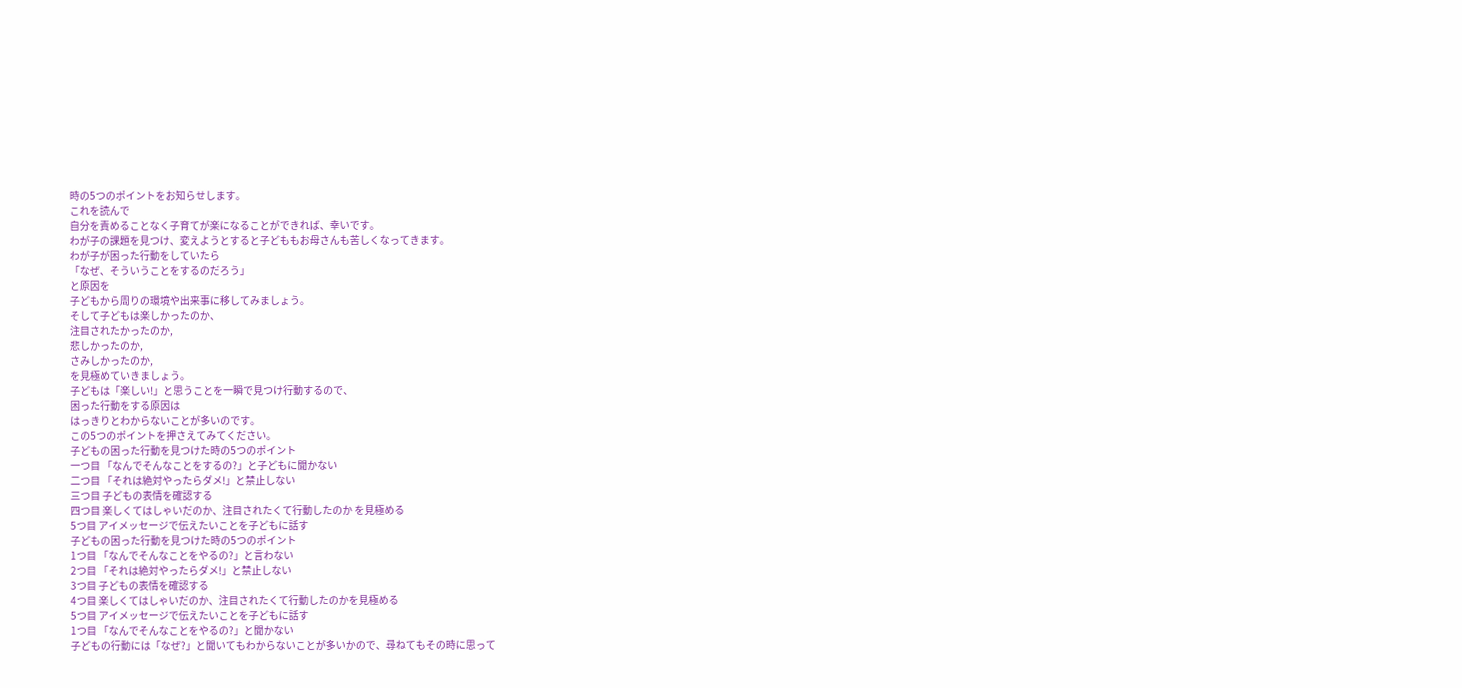時の5つのポイントをお知らせします。
これを読んで
自分を責めることなく子育てが楽になることができれば、幸いです。
わが子の課題を見つけ、変えようとすると子どももお母さんも苦しくなってきます。
わが子が困った行動をしていたら
「なぜ、そういうことをするのだろう」
と原因を
子どもから周りの環境や出来事に移してみましょう。
そして子どもは楽しかったのか、
注目されたかったのか,
悲しかったのか,
さみしかったのか,
を見極めていきましょう。
子どもは「楽しい!」と思うことを一瞬で見つけ行動するので、
困った行動をする原因は
はっきりとわからないことが多いのです。
この5つのポイントを押さえてみてください。
子どもの困った行動を見つけた時の5つのポイント
一つ目 「なんでそんなことをするの?」と子どもに聞かない
二つ目 「それは絶対やったらダメ!」と禁止しない
三つ目 子どもの表情を確認する
四つ目 楽しくてはしゃいだのか、注目されたくて行動したのか を見極める
5つ目 アイメッセージで伝えたいことを子どもに話す
子どもの困った行動を見つけた時の5つのポイント
1つ目 「なんでそんなことをやるの?」と言わない
2つ目 「それは絶対やったらダメ!」と禁止しない
3つ目 子どもの表情を確認する
4つ目 楽しくてはしゃいだのか、注目されたくて行動したのかを見極める
5つ目 アイメッセージで伝えたいことを子どもに話す
1つ目 「なんでそんなことをやるの?」と聞かない
子どもの行動には「なぜ?」と聞いてもわからないことが多いかので、尋ねてもその時に思って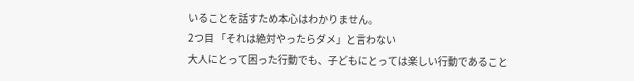いることを話すため本心はわかりません。
2つ目 「それは絶対やったらダメ」と言わない
大人にとって困った行動でも、子どもにとっては楽しい行動であること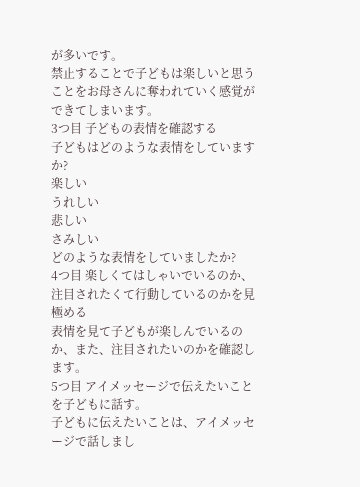が多いです。
禁止することで子どもは楽しいと思うことをお母さんに奪われていく感覚ができてしまいます。
3つ目 子どもの表情を確認する
子どもはどのような表情をしていますか?
楽しい
うれしい
悲しい
さみしい
どのような表情をしていましたか?
4つ目 楽しくてはしゃいでいるのか、注目されたくて行動しているのかを見極める
表情を見て子どもが楽しんでいるのか、また、注目されたいのかを確認します。
5つ目 アイメッセージで伝えたいことを子どもに話す。
子どもに伝えたいことは、アイメッセージで話しまし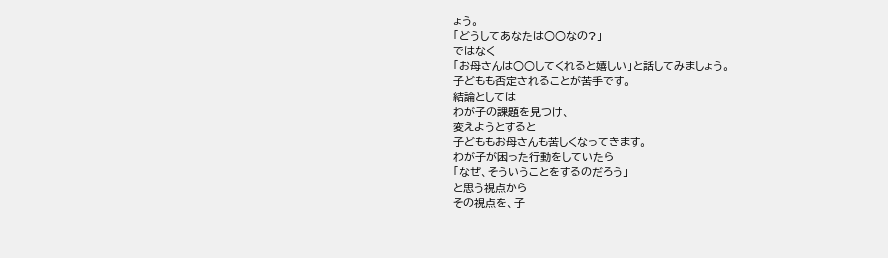ょう。
「どうしてあなたは○○なの?」
ではなく
「お母さんは○○してくれると嬉しい」と話してみましょう。
子どもも否定されることが苦手です。
結論としては
わが子の課題を見つけ、
変えようとすると
子どももお母さんも苦しくなってきます。
わが子が困った行動をしていたら
「なぜ、そういうことをするのだろう」
と思う視点から
その視点を、子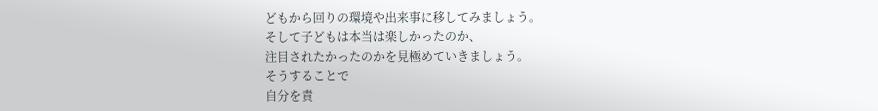どもから回りの環境や出来事に移してみましょう。
そして子どもは本当は楽しかったのか、
注目されたかったのかを見極めていきましょう。
そうすることで
自分を責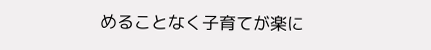めることなく子育てが楽に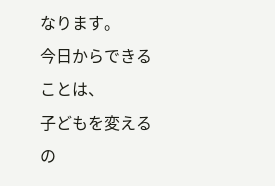なります。
今日からできることは、
子どもを変えるの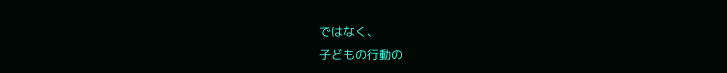ではなく、
子どもの行動の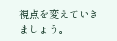視点を変えていきましょう。